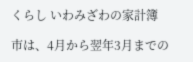くらし いわみざわの家計簿

市は、4月から翌年3月までの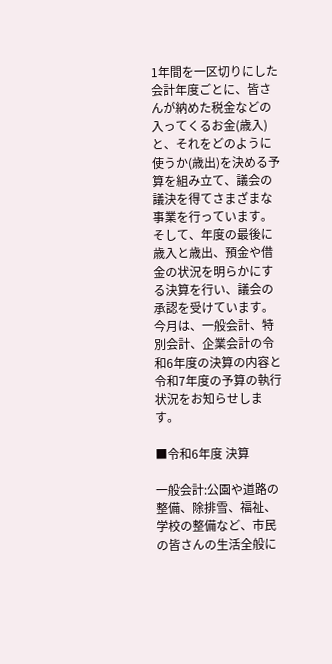1年間を一区切りにした会計年度ごとに、皆さんが納めた税金などの入ってくるお金(歳入)と、それをどのように使うか(歳出)を決める予算を組み立て、議会の議決を得てさまざまな事業を行っています。そして、年度の最後に歳入と歳出、預金や借金の状況を明らかにする決算を行い、議会の承認を受けています。
今月は、一般会計、特別会計、企業会計の令和6年度の決算の内容と令和7年度の予算の執行状況をお知らせします。

■令和6年度 決算

一般会計:公園や道路の整備、除排雪、福祉、学校の整備など、市民の皆さんの生活全般に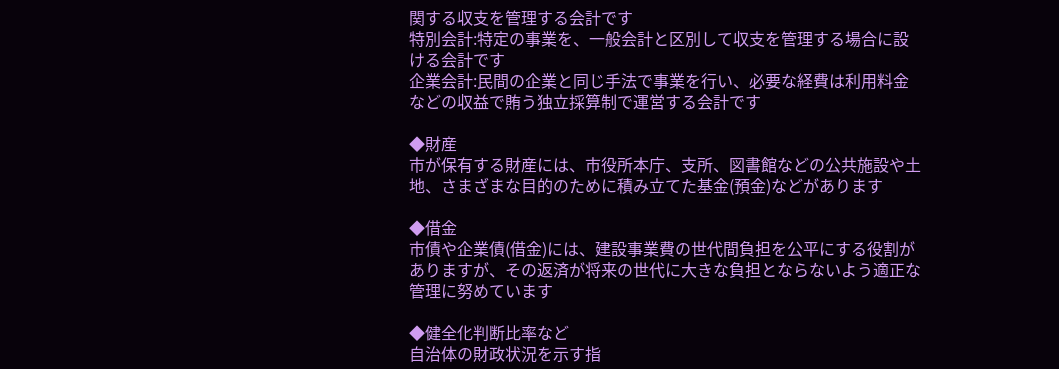関する収支を管理する会計です
特別会計:特定の事業を、一般会計と区別して収支を管理する場合に設ける会計です
企業会計:民間の企業と同じ手法で事業を行い、必要な経費は利用料金などの収益で賄う独立採算制で運営する会計です

◆財産
市が保有する財産には、市役所本庁、支所、図書館などの公共施設や土地、さまざまな目的のために積み立てた基金(預金)などがあります

◆借金
市債や企業債(借金)には、建設事業費の世代間負担を公平にする役割がありますが、その返済が将来の世代に大きな負担とならないよう適正な管理に努めています

◆健全化判断比率など
自治体の財政状況を示す指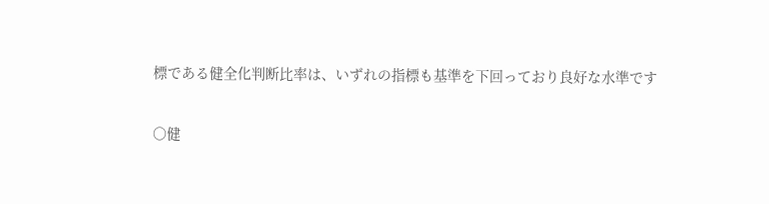標である健全化判断比率は、いずれの指標も基準を下回っており良好な水準です

○健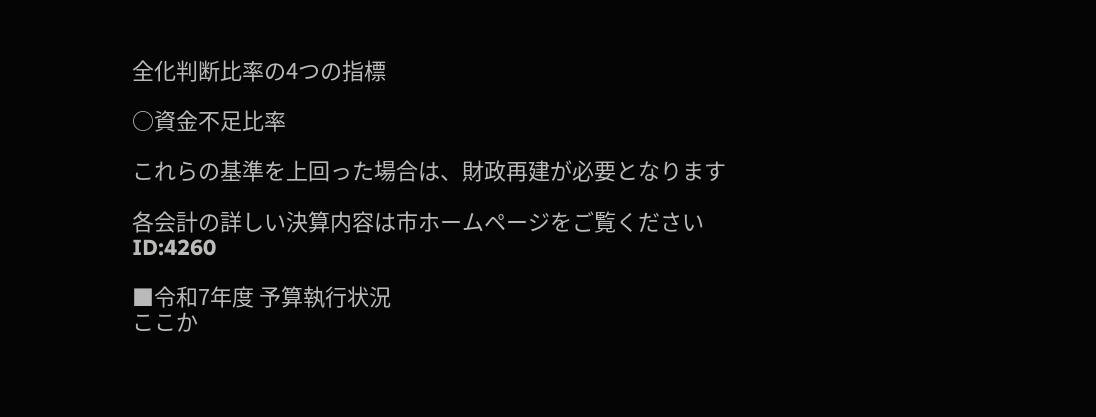全化判断比率の4つの指標

○資金不足比率

これらの基準を上回った場合は、財政再建が必要となります

各会計の詳しい決算内容は市ホームページをご覧ください
ID:4260

■令和7年度 予算執行状況
ここか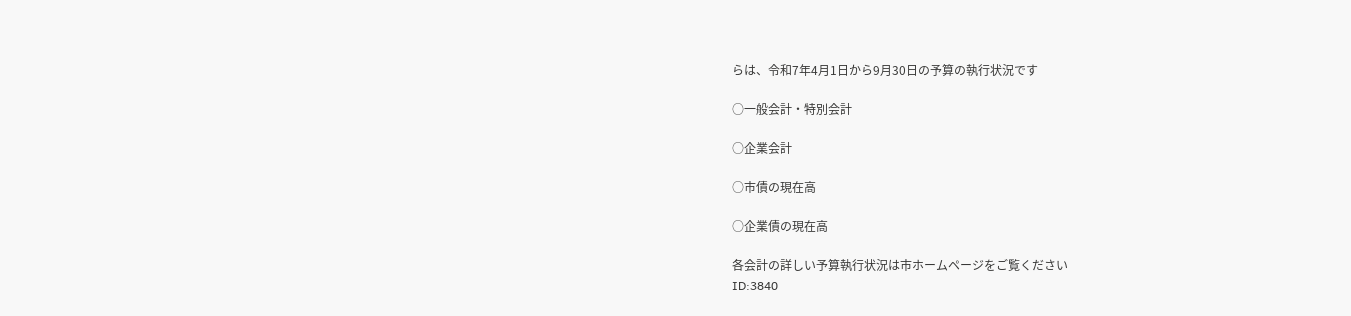らは、令和7年4月1日から9月30日の予算の執行状況です

○一般会計・特別会計

○企業会計

○市債の現在高

○企業債の現在高

各会計の詳しい予算執行状況は市ホームページをご覧ください
ID:3840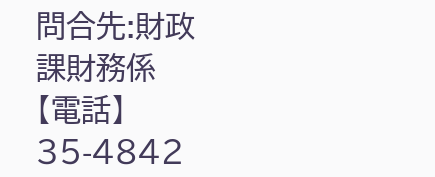問合先:財政課財務係
【電話】35-4842